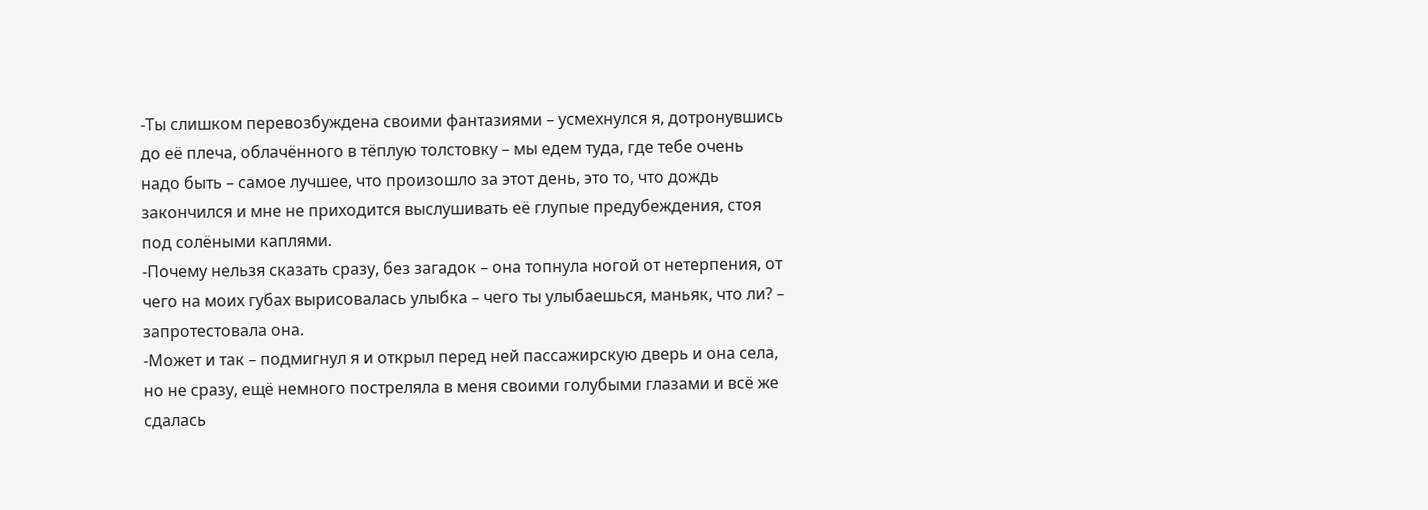-Ты слишком перевозбуждена своими фантазиями – усмехнулся я, дотронувшись до её плеча, облачённого в тёплую толстовку – мы едем туда, где тебе очень надо быть – самое лучшее, что произошло за этот день, это то, что дождь закончился и мне не приходится выслушивать её глупые предубеждения, стоя под солёными каплями.
-Почему нельзя сказать сразу, без загадок – она топнула ногой от нетерпения, от чего на моих губах вырисовалась улыбка – чего ты улыбаешься, маньяк, что ли? – запротестовала она.
-Может и так – подмигнул я и открыл перед ней пассажирскую дверь и она села, но не сразу, ещё немного постреляла в меня своими голубыми глазами и всё же сдалась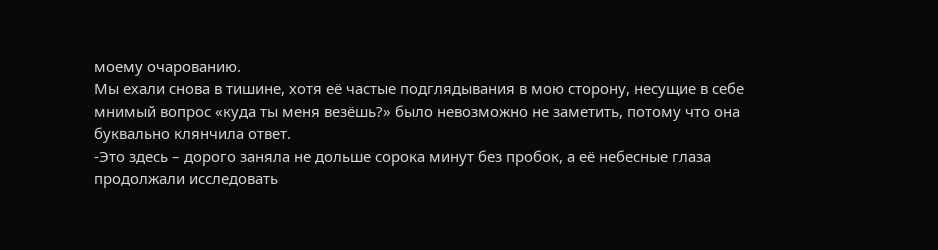моему очарованию.
Мы ехали снова в тишине, хотя её частые подглядывания в мою сторону, несущие в себе мнимый вопрос «куда ты меня везёшь?» было невозможно не заметить, потому что она буквально клянчила ответ.
-Это здесь – дорого заняла не дольше сорока минут без пробок, а её небесные глаза продолжали исследовать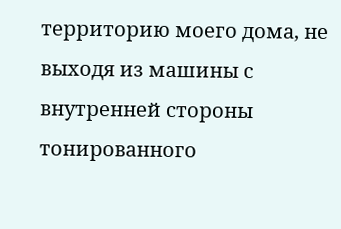территорию моего дома, не выходя из машины с внутренней стороны тонированного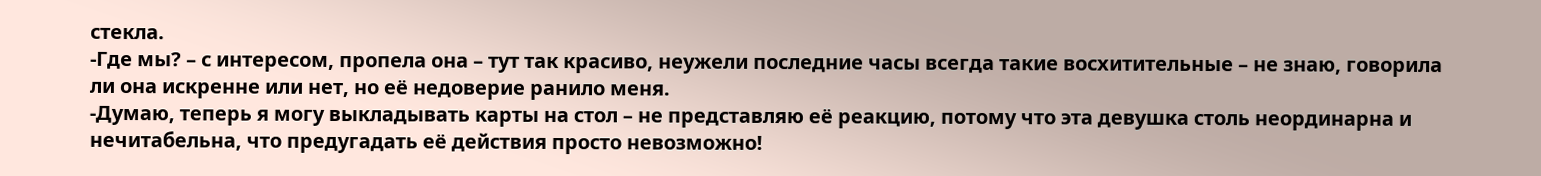стекла.
-Где мы? – с интересом, пропела она – тут так красиво, неужели последние часы всегда такие восхитительные – не знаю, говорила ли она искренне или нет, но её недоверие ранило меня.
-Думаю, теперь я могу выкладывать карты на стол – не представляю её реакцию, потому что эта девушка столь неординарна и нечитабельна, что предугадать её действия просто невозможно!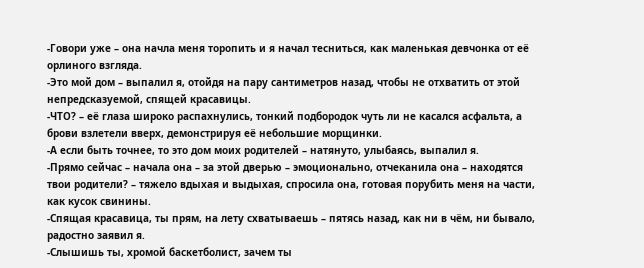-Говори уже – она начла меня торопить и я начал тесниться, как маленькая девчонка от её орлиного взгляда.
-Это мой дом – выпалил я, отойдя на пару сантиметров назад, чтобы не отхватить от этой непредсказуемой, спящей красавицы.
-ЧТО? – её глаза широко распахнулись, тонкий подбородок чуть ли не касался асфальта, а брови взлетели вверх, демонстрируя её небольшие морщинки.
-А если быть точнее, то это дом моих родителей – натянуто, улыбаясь, выпалил я.
-Прямо сейчас – начала она – за этой дверью – эмоционально, отчеканила она – находятся твои родители? – тяжело вдыхая и выдыхая, спросила она, готовая порубить меня на части, как кусок свинины.
-Спящая красавица, ты прям, на лету схватываешь – пятясь назад, как ни в чём, ни бывало, радостно заявил я.
-Слышишь ты, хромой баскетболист, зачем ты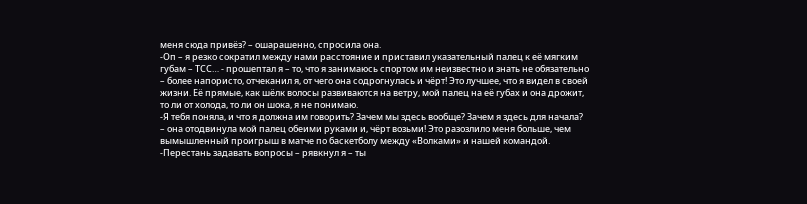меня сюда привёз? – ошарашенно, спросила она.
-Оп – я резко сократил между нами расстояние и приставил указательный палец к её мягким губам – ТСС… - прошептал я – то, что я занимаюсь спортом им неизвестно и знать не обязательно – более напористо, отчеканил я, от чего она содрогнулась и чёрт! Это лучшее, что я видел в своей жизни. Её прямые, как шёлк волосы развиваются на ветру, мой палец на её губах и она дрожит, то ли от холода, то ли он шока, я не понимаю.
-Я тебя поняла, и что я должна им говорить? Зачем мы здесь вообще? Зачем я здесь для начала? – она отодвинула мой палец обеими руками и, чёрт возьми! Это разозлило меня больше, чем вымышленный проигрыш в матче по баскетболу между «Волками» и нашей командой.
-Перестань задавать вопросы – рявкнул я – ты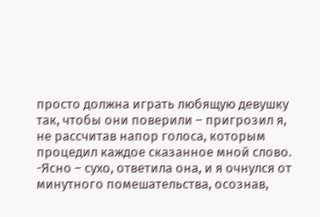просто должна играть любящую девушку так, чтобы они поверили – пригрозил я, не рассчитав напор голоса, которым процедил каждое сказанное мной слово.
-Ясно – сухо, ответила она, и я очнулся от минутного помешательства, осознав,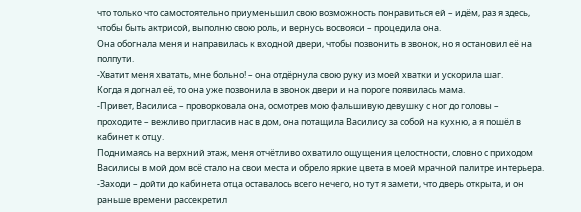что только что самостоятельно приуменьшил свою возможность понравиться ей – идём, раз я здесь, чтобы быть актрисой, выполню свою роль, и вернусь восвояси – процедила она.
Она обогнала меня и направилась к входной двери, чтобы позвонить в звонок, но я остановил её на полпути.
-Хватит меня хватать, мне больно! – она отдёрнула свою руку из моей хватки и ускорила шаг.
Когда я догнал её, то она уже позвонила в звонок двери и на пороге появилась мама.
-Привет, Василиса – проворковала она, осмотрев мою фальшивую девушку с ног до головы – проходите – вежливо пригласив нас в дом, она потащила Василису за собой на кухню, а я пошёл в кабинет к отцу.
Поднимаясь на верхний этаж, меня отчётливо охватило ощущения целостности, словно с приходом Василисы в мой дом всё стало на свои места и обрело яркие цвета в моей мрачной палитре интерьера.
-Заходи – дойти до кабинета отца оставалось всего нечего, но тут я замети, что дверь открыта, и он раньше времени рассекретил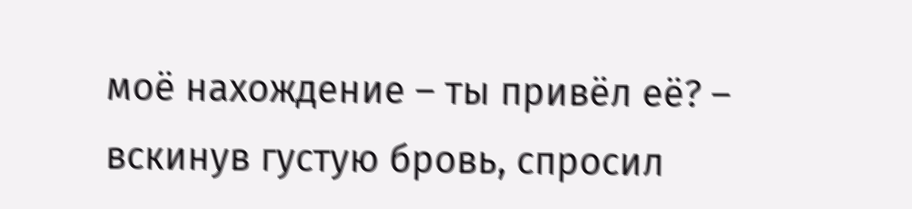моё нахождение – ты привёл её? – вскинув густую бровь, спросил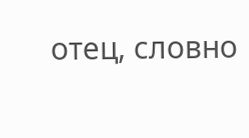отец, словно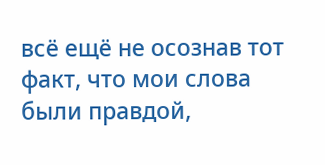всё ещё не осознав тот факт, что мои слова были правдой,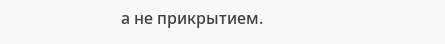а не прикрытием.